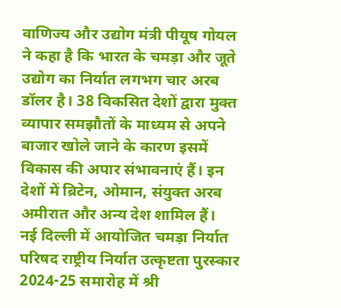वाणिज्य और उद्योग मंत्री पीयूष गोयल ने कहा है कि भारत के चमड़ा और जूते उद्योग का निर्यात लगभग चार अरब डॉलर है। 38 विकसित देशों द्वारा मुक्त व्यापार समझौतों के माध्यम से अपने बाजार खोले जाने के कारण इसमें विकास की अपार संभावनाएं हैं। इन देशों में ब्रिटेन, ओमान, संयुक्त अरब अमीरात और अन्य देश शामिल हैं।
नई दिल्ली में आयोजित चमड़ा निर्यात परिषद राष्ट्रीय निर्यात उत्कृष्टता पुरस्कार 2024-25 समारोह में श्री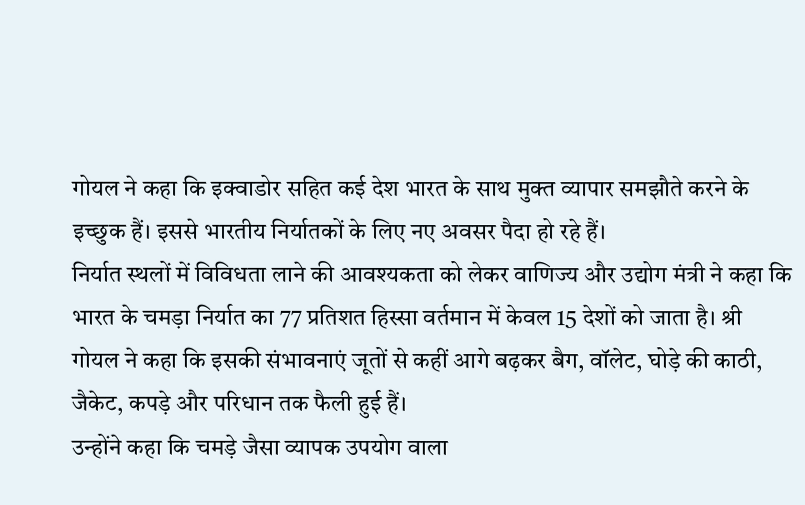गोयल ने कहा कि इक्वाडोर सहित कई देश भारत के साथ मुक्त व्यापार समझौते करने के इच्छुक हैं। इससे भारतीय निर्यातकों के लिए नए अवसर पैदा हो रहे हैं।
निर्यात स्थलों में विविधता लाने की आवश्यकता को लेकर वाणिज्य और उद्योग मंत्री ने कहा कि भारत के चमड़ा निर्यात का 77 प्रतिशत हिस्सा वर्तमान में केवल 15 देशों को जाता है। श्री गोयल ने कहा कि इसकी संभावनाएं जूतों से कहीं आगे बढ़कर बैग, वॉलेट, घोड़े की काठी, जैकेट, कपड़े और परिधान तक फैली हुई हैं।
उन्होंने कहा कि चमड़े जैसा व्यापक उपयोग वाला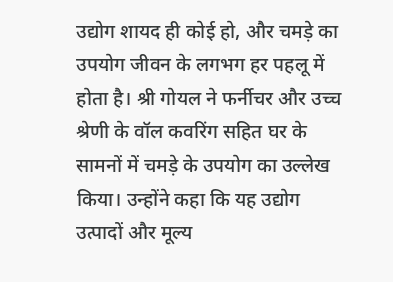उद्योग शायद ही कोई हो, और चमड़े का उपयोग जीवन के लगभग हर पहलू में होता है। श्री गोयल ने फर्नीचर और उच्च श्रेणी के वॉल कवरिंग सहित घर के सामनों में चमड़े के उपयोग का उल्लेख किया। उन्होंने कहा कि यह उद्योग उत्पादों और मूल्य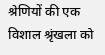श्रेणियों की एक विशाल श्रृंखला को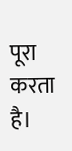पूरा करता है।